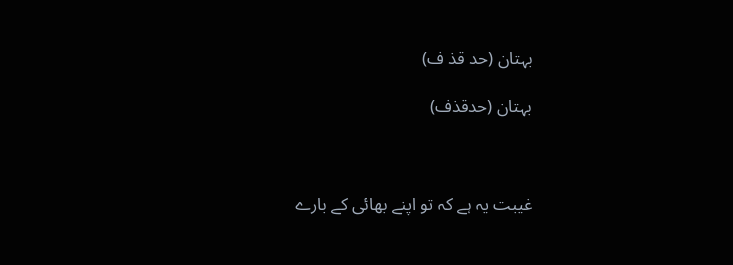بہتان (حد قذ ف)

بہتان (حدقذف)



غیبت یہ ہے کہ تو اپنے بھائی کے بارے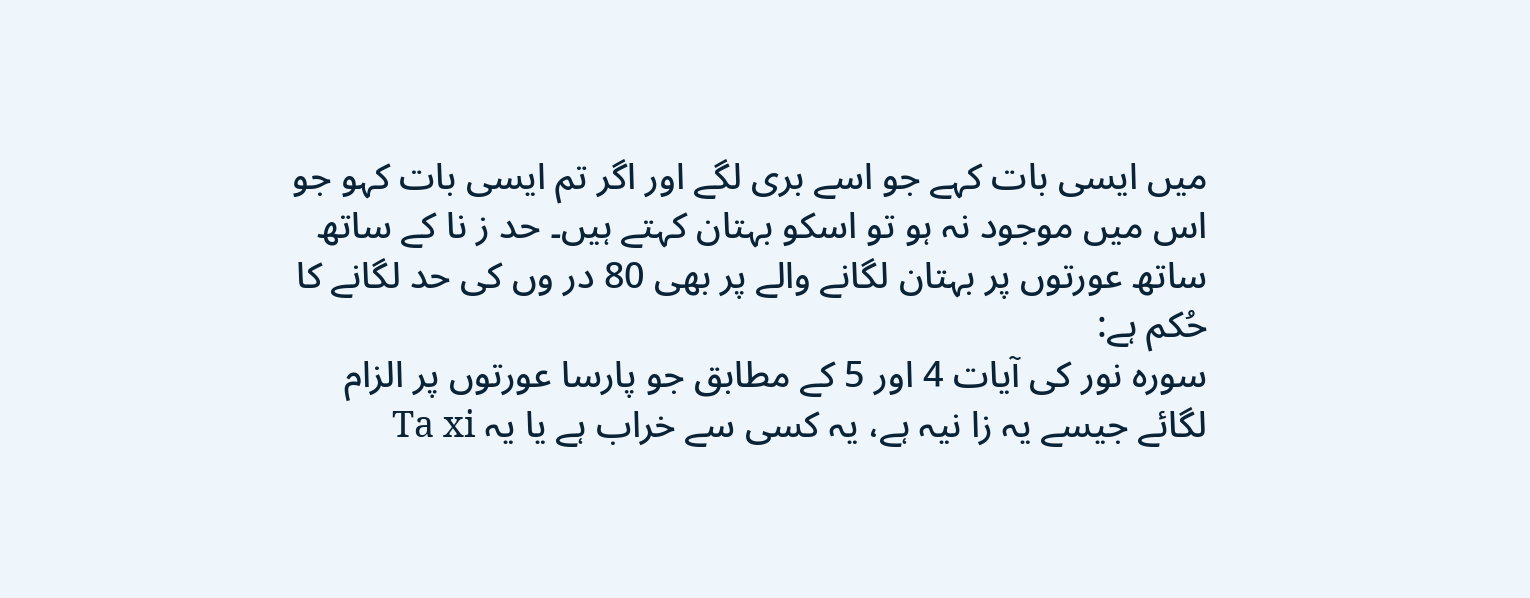میں ایسی بات کہے جو اسے بری لگے اور اگر تم ایسی بات کہو جو اس میں موجود نہ ہو تو اسکو بہتان کہتے ہیں۔ حد ز نا کے ساتھ ساتھ عورتوں پر بہتان لگانے والے پر بھی 80 در وں کی حد لگانے کا حُکم ہے:
سورہ نور کی آیات 4 اور 5 کے مطابق جو پارسا عورتوں پر الزام لگائے جیسے یہ زا نیہ ہے، یہ کسی سے خراب ہے یا یہ Ta xi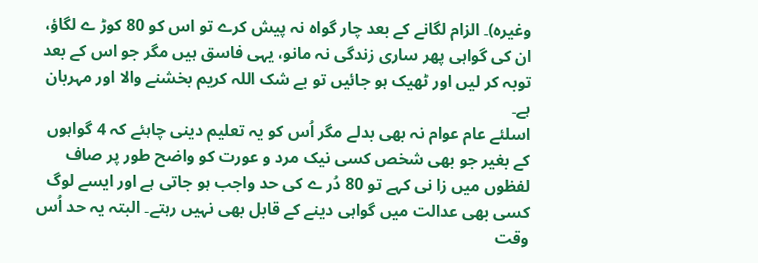وغیرہ)۔ الزام لگانے کے بعد چار گواہ نہ پیش کرے تو اس کو 80 کوڑ ے لگاؤ، ان کی گواہی پھر ساری زندگی نہ مانو، یہی فاسق ہیں مگر جو اس کے بعد توبہ کر لیں اور ٹھیک ہو جائیں تو بے شک اللہ کریم بخشنے والا اور مہربان ہے۔
اسلئے عام عوام نہ بھی بدلے مگر اُس کو یہ تعلیم دینی چاہئے کہ 4 گواہوں کے بغیر جو بھی شخص کسی نیک مرد و عورت کو واضح طور پر صاف لفظوں میں زا نی کہے تو 80 دُر ے کی حد واجب ہو جاتی ہے اور ایسے لوگ کسی بھی عدالت میں گواہی دینے کے قابل بھی نہیں رہتے۔ البتہ یہ حد اُس وقت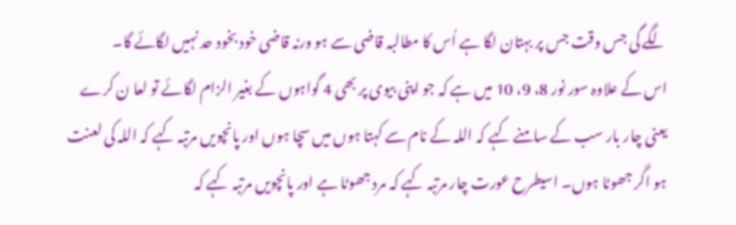لگے گی جس وقت جس پر بہتان لگا ہے اُس کا مطالبہ قاضی سے ہو ورنہ قاضی خود بخود حد نہیں لگائے گا۔
اس کے علاوہ سور نور 8، 9، 10 میں ہے کہ جو اپنی بیوی پر بھی 4 گواہوں کے بغیر الزام لگائے تو لعا ن کرے یعنی چار بار سب کے سامنے کہے کہ اللہ کے نام سے کہتا ہوں میں سچا ہوں اور پانچویں مرتبہ کہے کہ اللہ کی لعنت ہو اگر جھوٹا ہوں۔ اسیطرح عورت چار مرتبہ کہے کہ مرد جھوٹا ہے اور پانچویں مرتبہ کہے کہ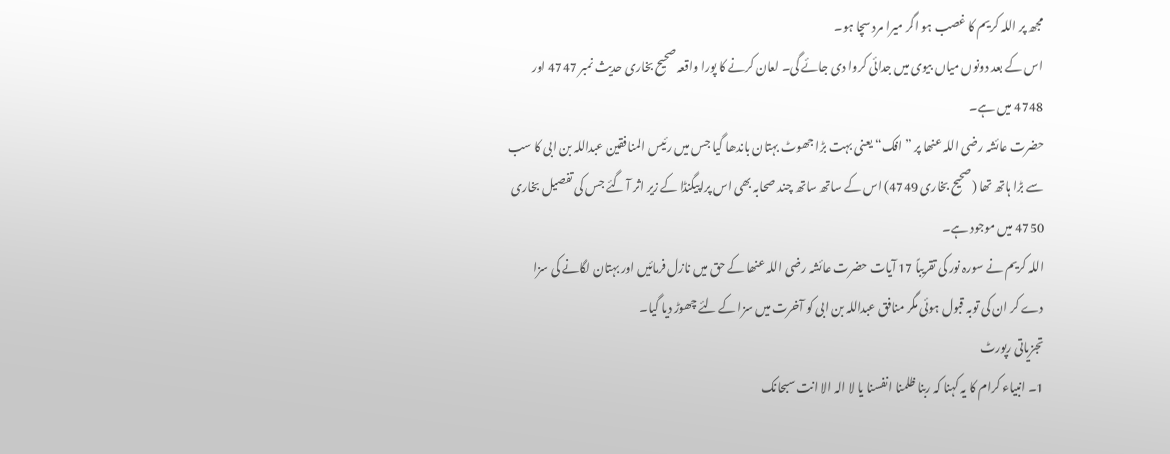مجھ پر اللہ کریم کا غصب ہو اگر میرا مرد سچا ہو۔
اس کے بعد دونوں میاں بیوی میں جدائی کروا دی جائے گی۔ لعان کرنے کا پورا واقعہ صحیح بخاری حدیث نمبر 4747 اور 4748 میں ہے۔
حضرت عائشہ رضی اللہ عنھا پر ”افک“ یعنی بہت بڑا جھوٹ بہتان باندھا گیا جس میں رئیس المنافقین عبداللہ بن ابی کا سب سے بڑا ہاتھ تھا (صحیح بخاری 4749) اس کے ساتھ ساتھ چند صحابہ بھی اس پراپیگنڈا کے زیر اثر آ گئے جس کی تفصیل بخاری 4750 میں موجود ہے۔
اللہ کریم نے سورہ نور کی تقریباً 17 آیات حضرت عائشہ رضی اللہ عنھا کے حق میں نازل فرمائیں اور بہتان لگانے کی سزا دے کر ان کی توبہ قبول ہوئی مگر منافق عبداللہ بن ابی کو آخرت میں سزا کے لئے چھوڑ دیا گیا۔
تجزیاتی رپورٹ
1۔ انبیاء کرام کا یہ کہنا کہ ربنا ظلمنا انفسنا یا لا الہ الا انت سبحانک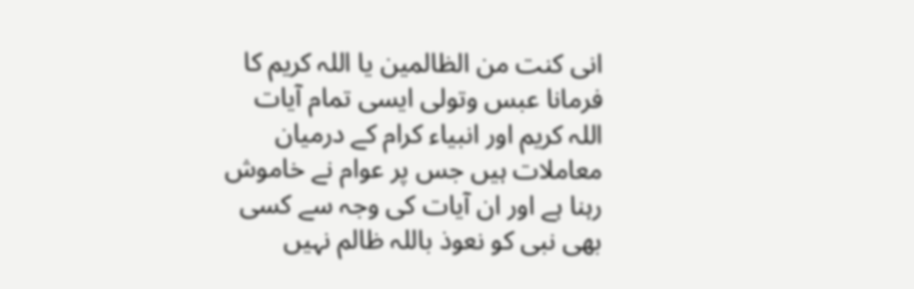انی کنت من الظالمین یا اللہ کریم کا فرمانا عبس وتولی ایسی تمام آیات اللہ کریم اور انبیاء کرام کے درمیان معاملات ہیں جس پر عوام نے خاموش رہنا ہے اور ان آیات کی وجہ سے کسی بھی نبی کو نعوذ باللہ ظالم نہیں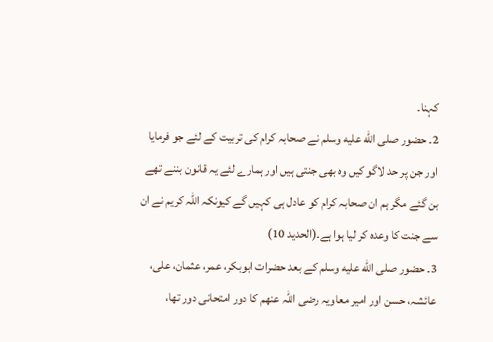کہنا۔
2۔ حضور صلى الله عليه وسلم نے صحابہ کرام کی تربیت کے لئے جو فرمایا اور جن پر حد لاگو کیں وہ بھی جنتی ہیں اور ہمارے لئے یہ قانون بننے تھے بن گئے مگر ہم ان صحابہ کرام کو عادل ہی کہیں گے کیونکہ اللہ کریم نے ان سے جنت کا وعدہ کر لیا ہوا ہے۔(الحدید 10)
3۔ حضور صلى الله عليه وسلم کے بعد حضرات ابوبکر، عمر، عثمان، علی، عائشہ، حسن اور امیر معاویہ رضی اللہ عنھم کا دور امتحانی دور تھا،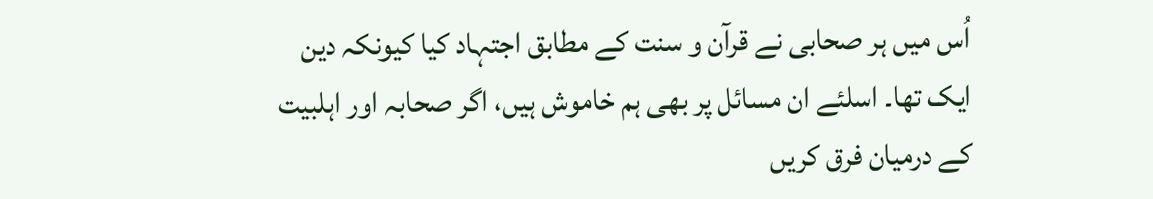اُس میں ہر صحابی نے قرآن و سنت کے مطابق اجتہاد کیا کیونکہ دین ایک تھا۔ اسلئے ان مسائل پر بھی ہم خاموش ہیں، اگر صحابہ اور اہلبیت کے درمیان فرق کریں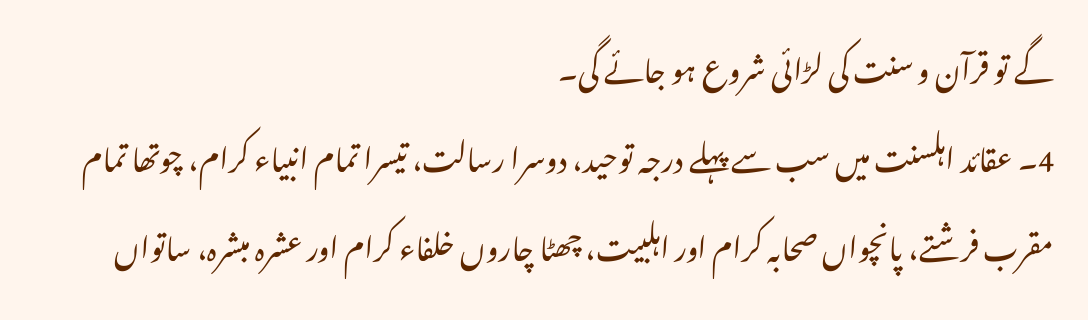گے تو قرآن و سنت کی لڑائی شروع ہو جائے گی۔
4۔ عقائد اہلسنت میں سب سے پہلے درجہ توحید، دوسرا رسالت، تیسرا تمام انبیاء کرام، چوتھا تمام مقرب فرشتے، پانچواں صحابہ کرام اور اہلبیت، چھٹا چاروں خلفاء کرام اور عشرہ مبشرہ، ساتواں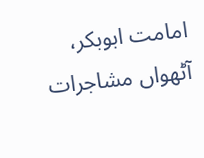امامت ابوبکر، آٹھواں مشاجرات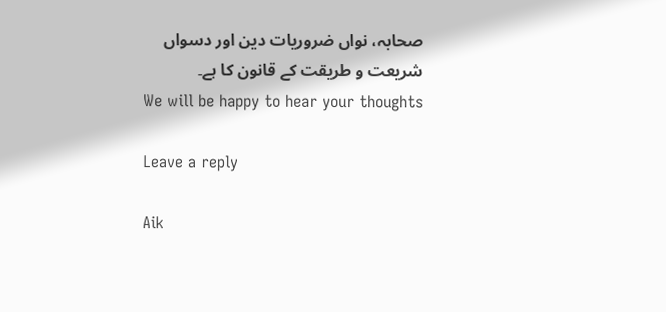صحابہ، نواں ضروریات دین اور دسواں شریعت و طریقت کے قانون کا ہے۔
We will be happy to hear your thoughts

Leave a reply

Aik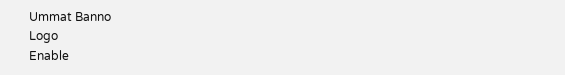Ummat Banno
Logo
Enable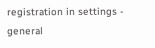registration in settings - general